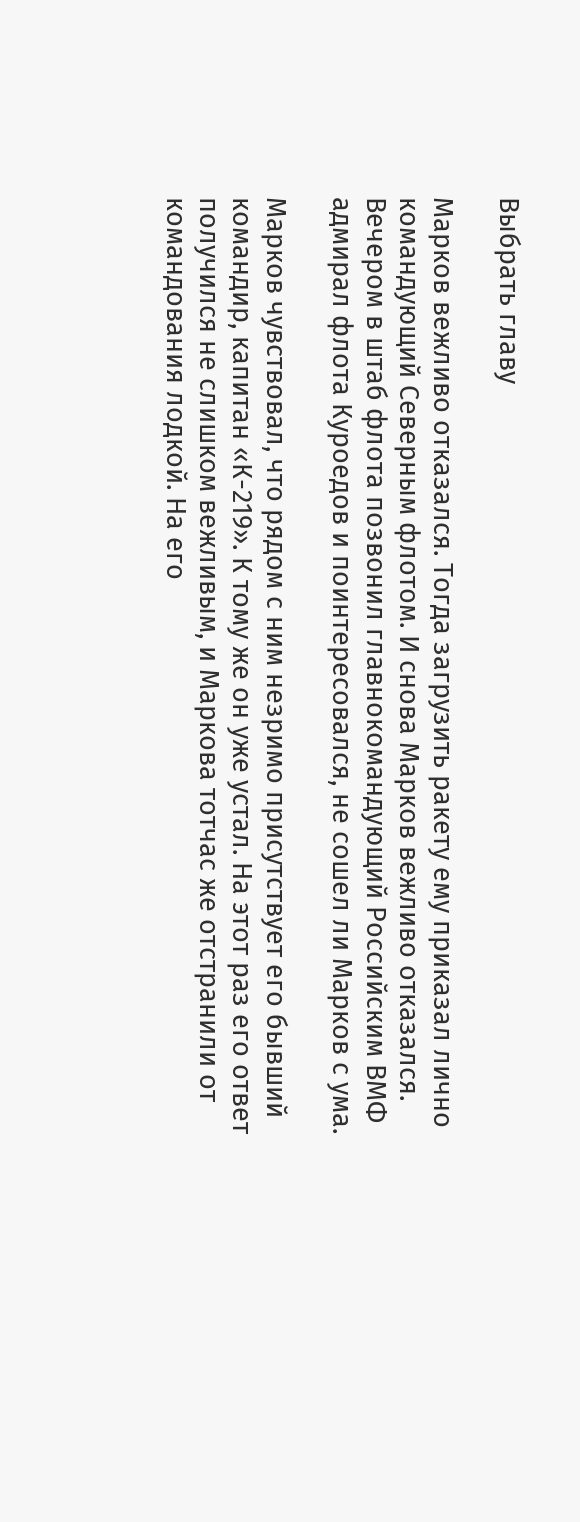Выбрать главу

Марков вежливо отказался. Тогда загрузить ракету ему приказал лично командующий Северным флотом. И снова Марков вежливо отказался. Вечером в штаб флота позвонил главнокомандующий Российским ВМФ адмирал флота Куроедов и поинтересовался, не сошел ли Марков с ума.

Марков чувствовал, что рядом с ним незримо присутствует его бывший командир, капитан «К-219». К тому же он уже устал. На этот раз его ответ получился не слишком вежливым, и Маркова тотчас же отстранили от командования лодкой. На его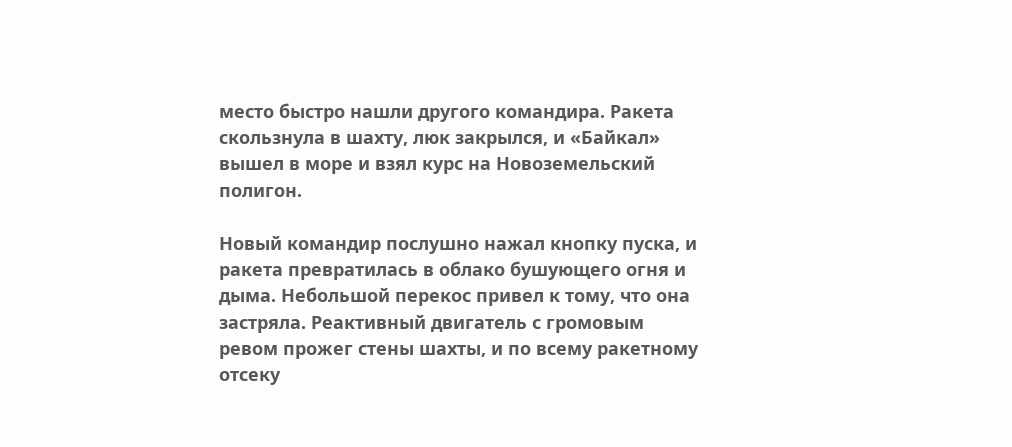место быстро нашли другого командира. Ракета скользнула в шахту, люк закрылся, и «Байкал» вышел в море и взял курс на Новоземельский полигон.

Новый командир послушно нажал кнопку пуска, и ракета превратилась в облако бушующего огня и дыма. Небольшой перекос привел к тому, что она застряла. Реактивный двигатель с громовым ревом прожег стены шахты, и по всему ракетному отсеку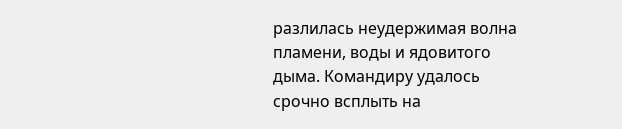разлилась неудержимая волна пламени, воды и ядовитого дыма. Командиру удалось срочно всплыть на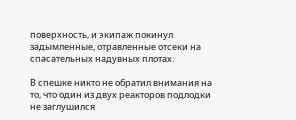поверхность, и экипаж покинул задымленные, отравленные отсеки на спасательных надувных плотах.

В спешке никто не обратил внимания на то, что один из двух реакторов подлодки не заглушился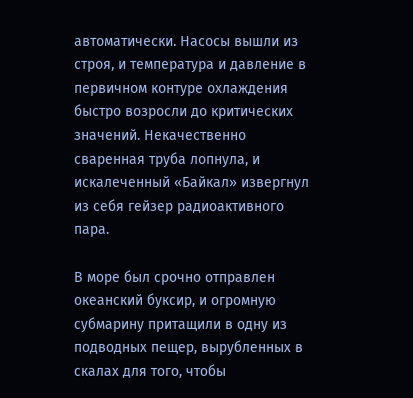автоматически. Насосы вышли из строя, и температура и давление в первичном контуре охлаждения быстро возросли до критических значений. Некачественно сваренная труба лопнула, и искалеченный «Байкал» извергнул из себя гейзер радиоактивного пара.

В море был срочно отправлен океанский буксир, и огромную субмарину притащили в одну из подводных пещер, вырубленных в скалах для того, чтобы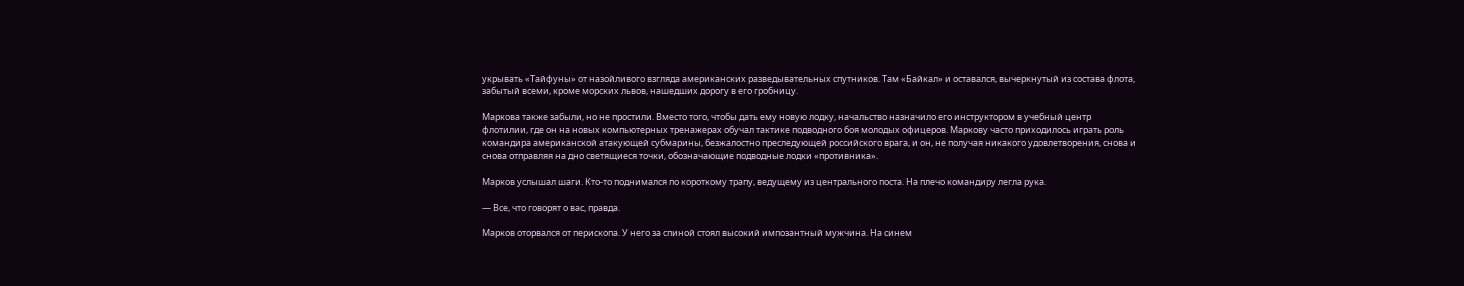укрывать «Тайфуны» от назойливого взгляда американских разведывательных спутников. Там «Байкал» и оставался, вычеркнутый из состава флота, забытый всеми, кроме морских львов, нашедших дорогу в его гробницу.

Маркова также забыли, но не простили. Вместо того, чтобы дать ему новую лодку, начальство назначило его инструктором в учебный центр флотилии, где он на новых компьютерных тренажерах обучал тактике подводного боя молодых офицеров. Маркову часто приходилось играть роль командира американской атакующей субмарины, безжалостно преследующей российского врага, и он, не получая никакого удовлетворения, снова и снова отправляя на дно светящиеся точки, обозначающие подводные лодки «противника».

Марков услышал шаги. Кто-то поднимался по короткому трапу, ведущему из центрального поста. На плечо командиру легла рука.

— Все, что говорят о вас, правда.

Марков оторвался от перископа. У него за спиной стоял высокий импозантный мужчина. На синем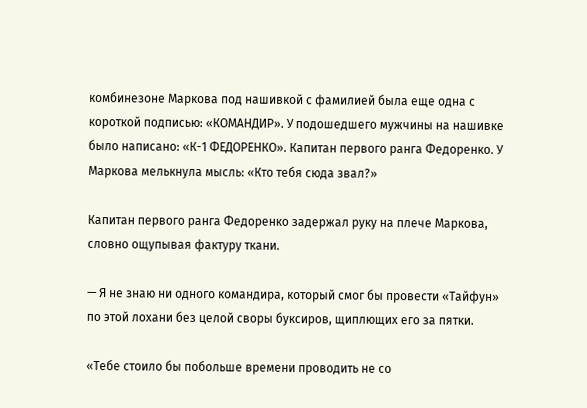комбинезоне Маркова под нашивкой с фамилией была еще одна с короткой подписью: «КОМАНДИР». У подошедшего мужчины на нашивке было написано: «К-1 ФЕДОРЕНКО». Капитан первого ранга Федоренко. У Маркова мелькнула мысль: «Кто тебя сюда звал?»

Капитан первого ранга Федоренко задержал руку на плече Маркова, словно ощупывая фактуру ткани.

— Я не знаю ни одного командира, который смог бы провести «Тайфун» по этой лохани без целой своры буксиров, щиплющих его за пятки.

«Тебе стоило бы побольше времени проводить не со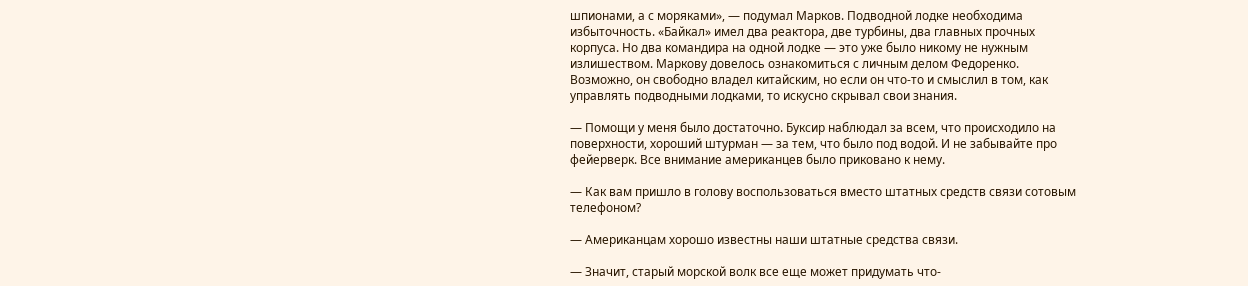шпионами, а с моряками», — подумал Марков. Подводной лодке необходима избыточность. «Байкал» имел два реактора, две турбины, два главных прочных корпуса. Но два командира на одной лодке — это уже было никому не нужным излишеством. Маркову довелось ознакомиться с личным делом Федоренко. Возможно, он свободно владел китайским, но если он что-то и смыслил в том, как управлять подводными лодками, то искусно скрывал свои знания.

— Помощи у меня было достаточно. Буксир наблюдал за всем, что происходило на поверхности, хороший штурман — за тем, что было под водой. И не забывайте про фейерверк. Все внимание американцев было приковано к нему.

— Как вам пришло в голову воспользоваться вместо штатных средств связи сотовым телефоном?

— Американцам хорошо известны наши штатные средства связи.

— Значит, старый морской волк все еще может придумать что-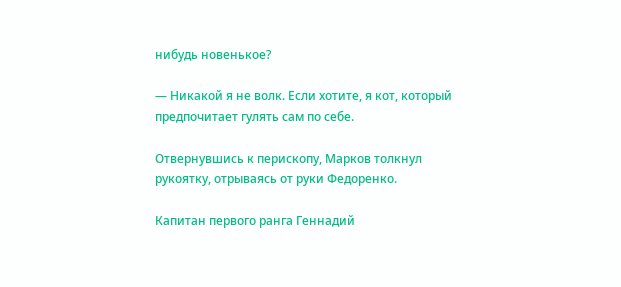нибудь новенькое?

— Никакой я не волк. Если хотите, я кот, который предпочитает гулять сам по себе.

Отвернувшись к перископу, Марков толкнул рукоятку, отрываясь от руки Федоренко.

Капитан первого ранга Геннадий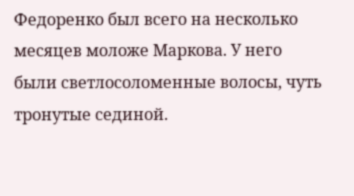Федоренко был всего на несколько месяцев моложе Маркова. У него были светлосоломенные волосы, чуть тронутые сединой.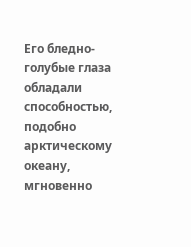Его бледно-голубые глаза обладали способностью, подобно арктическому океану, мгновенно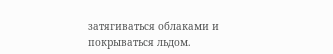затягиваться облаками и покрываться льдом.